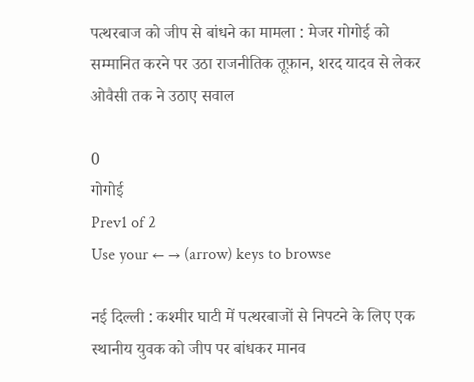पत्थरबाज को जीप से बांधने का मामला : मेजर गोगोई को सम्मानित करने पर उठा राजनीतिक तूफ़ान, शरद यादव से लेकर ओवैसी तक ने उठाए सवाल

0
गोगोई
Prev1 of 2
Use your ← → (arrow) keys to browse

नई दिल्ली : कश्मीर घाटी में पत्थरबाजों से निपटने के लिए एक स्थानीय युवक को जीप पर बांधकर मानव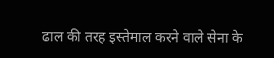ढाल की तरह इस्तेमाल करने वाले सेना के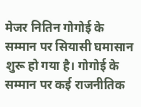मेजर नितिन गोगोई के सम्मान पर सियासी घमासान शुरू हो गया है। गोगोई के सम्मान पर कई राजनीतिक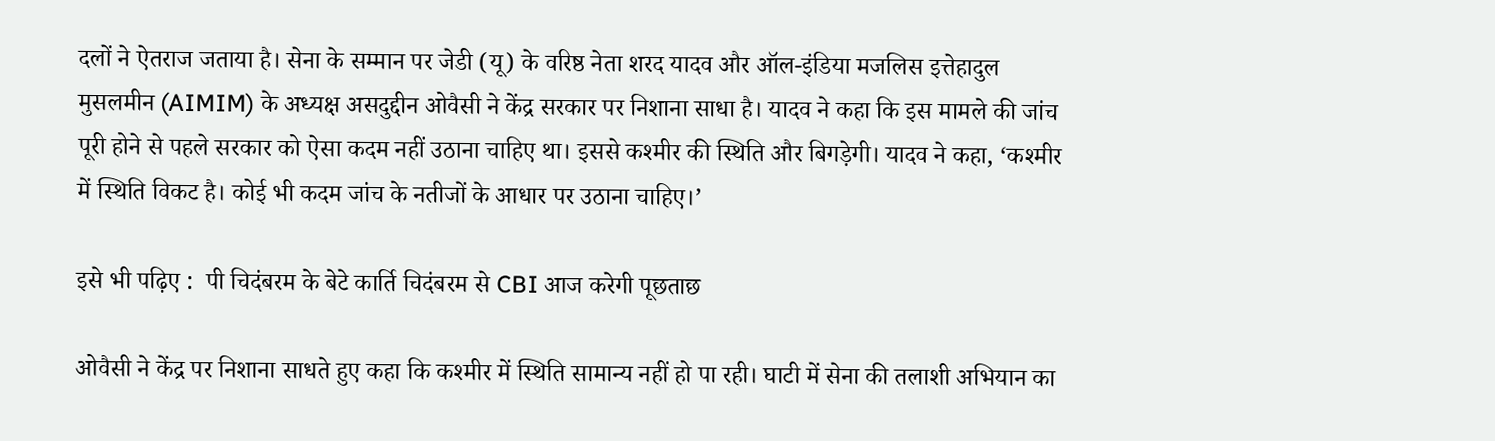दलों ने ऐतराज जताया है। सेना के सम्मान पर जेडी (यू) के वरिष्ठ नेता शरद यादव और ऑल-इंडिया मजलिस इत्तेहादुल मुसलमीन (AIMIM) के अध्यक्ष असदुद्दीन ओवैसी ने केंद्र सरकार पर निशाना साधा है। यादव ने कहा कि इस मामले की जांच पूरी होने से पहले सरकार को ऐसा कदम नहीं उठाना चाहिए था। इससे कश्मीर की स्थिति और बिगड़ेगी। यादव ने कहा, ‘कश्मीर में स्थिति विकट है। कोई भी कदम जांच के नतीजों के आधार पर उठाना चाहिए।’

इसे भी पढ़िए :  पी चिदंबरम के बेटे कार्ति चिदंबरम से CBI आज करेगी पूछताछ

ओवैसी ने केंद्र पर निशाना साधते हुए कहा कि कश्मीर में स्थिति सामान्य नहीं हो पा रही। घाटी में सेना की तलाशी अभियान का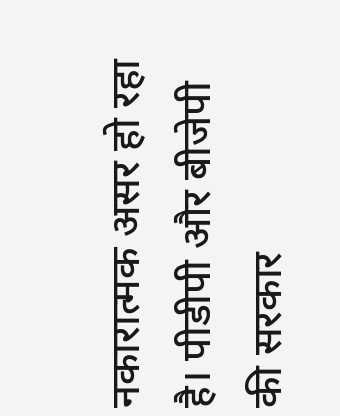नकारात्मक असर हो रहा है। पीडीपी और बीजेपी की सरकार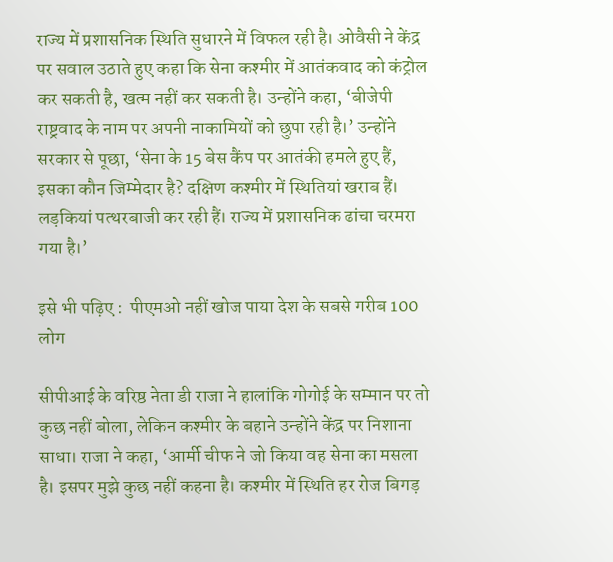राज्य में प्रशासनिक स्थिति सुधारने में विफल रही है। ओवैसी ने केंद्र पर सवाल उठाते हुए कहा कि सेना कश्मीर में आतंकवाद को कंट्रोल कर सकती है, खत्म नहीं कर सकती है। उन्होंने कहा, ‘बीजेपी राष्ट्रवाद के नाम पर अपनी नाकामियों को छुपा रही है।’ उन्होंने सरकार से पूछा, ‘सेना के 15 बेस कैंप पर आतंकी हमले हुए हैं, इसका कौन जिम्मेदार है? दक्षिण कश्मीर में स्थितियां खराब हैं। लड़कियां पत्थरबाजी कर रही हैं। राज्य में प्रशासनिक ढांचा चरमरा गया है।’

इसे भी पढ़िए :  पीएमओ नहीं खोज पाया देश के सबसे गरीब 100 लोग

सीपीआई के वरिष्ठ नेता डी राजा ने हालांकि गोगोई के सम्मान पर तो कुछ नहीं बोला, लेकिन कश्मीर के बहाने उन्होंने केंद्र पर निशाना साधा। राजा ने कहा, ‘आर्मी चीफ ने जो किया वह सेना का मसला है। इसपर मुझे कुछ नहीं कहना है। कश्मीर में स्थिति हर रोज बिगड़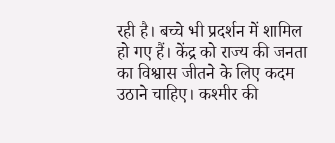रही है। बच्चे भी प्रदर्शन में शामिल हो गए हैं। केंद्र को राज्य की जनता का विश्वास जीतने के लिए कदम उठाने चाहिए। कश्मीर की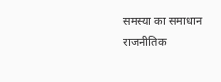समस्या का समाधान राजनीतिक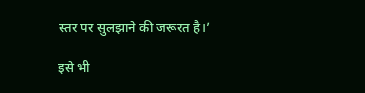स्तर पर सुलझाने की जरूरत है।’

इसे भी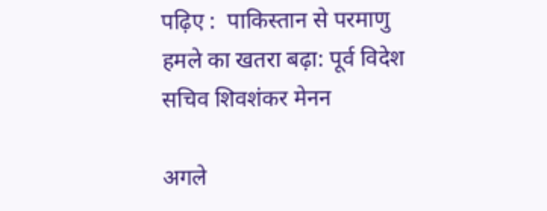पढ़िए :  पाकिस्तान से परमाणु हमले का खतरा बढ़ा: पूर्व विदेश सचिव शिवशंकर मेनन

अगले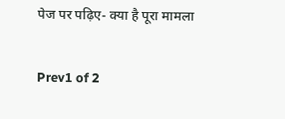पेज पर पढ़िए- क्या है पूरा मामला

Prev1 of 2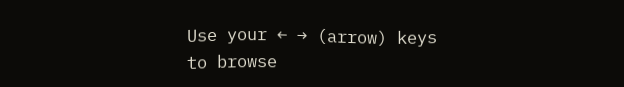Use your ← → (arrow) keys to browse